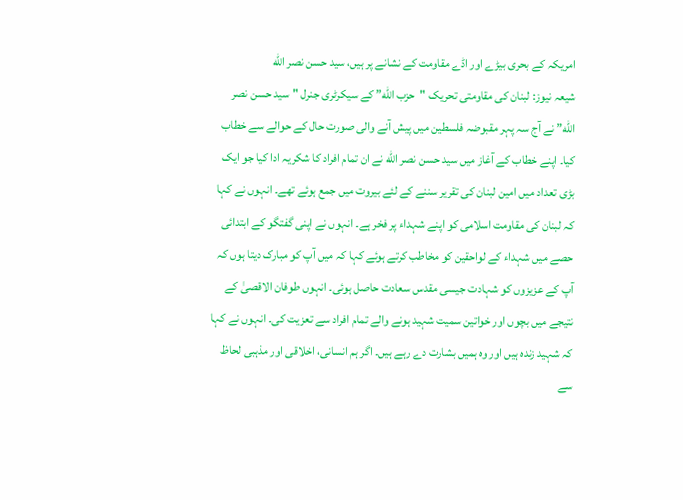امریکہ کے بحری بیڑے اور اڈے مقاومت کے نشانے پر ہیں، سید حسن نصر الله
شیعہ نیوز: لبنان کی مقاومتی تحریک "حزب الله” کے سیکرٹری جنرل "سید حسن نصر الله” نے آج سہ پہر مقبوضہ فلسطین میں پیش آنے والی صورت حال کے حوالے سے خطاب کیا۔ اپنے خطاب کے آغاز میں سید حسن نصر الله نے ان تمام افراد کا شکریہ ادا کیا جو ایک بڑی تعداد میں امین لبنان کی تقریر سننے کے لئے بیروت میں جمع ہوئے تھے۔ انہوں نے کہا کہ لبنان کی مقاومت اسلامی کو اپنے شہداء پر فخر ہے۔ انہوں نے اپنی گفتگو کے ابتدائی حصے میں شہداء کے لواحقین کو مخاطب کرتے ہوئے کہا کہ میں آپ کو مبارک دیتا ہوں کہ آپ کے عزیزوں کو شہادت جیسی مقدس سعادت حاصل ہوئی۔ انہوں طوفان الاقصیٰ کے نتیجے میں بچوں اور خواتین سمیت شہید ہونے والے تمام افراد سے تعزیت کی۔ انہوں نے کہا کہ شہید زندہ ہیں اور وہ ہمیں بشارت دے رہے ہیں۔ اگر ہم انسانی، اخلاقی اور مذہبی لحاظ سے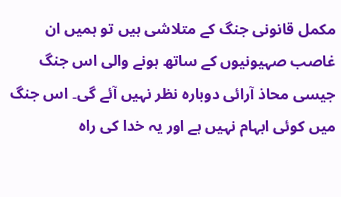مکمل قانونی جنگ کے متلاشی ہیں تو ہمیں ان غاصب صہیونیوں کے ساتھ ہونے والی اس جنگ جیسی محاذ آرائی دوبارہ نظر نہیں آئے گی۔ اس جنگ میں کوئی ابہام نہیں ہے اور یہ خدا کی راہ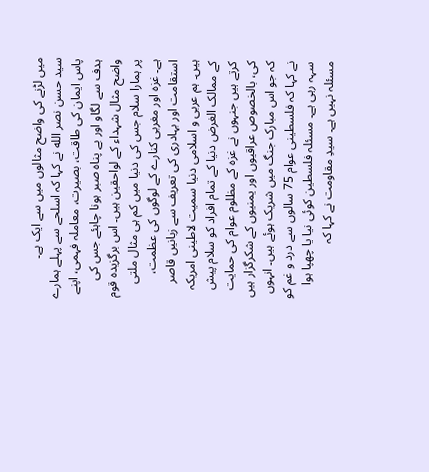میں لڑنے کی واضح مثالوں میں سے ایک ہے۔
سید حسن نصر الله نے کہا کہ اسلحے سے پہلے ہمارے پاس ایمان کی طاقت، بصیرت، معاملہ فہمی، اپنے ہدف سے لگاو اور بے پناہ صبر ہونا چاہئے جس کی واضح مثال شہداء کے لواحقین ہیں۔ اس برگزیدہ قوم پر ہمارا سلام جس کی دنیا میں کم ہی مثال ملتی ہے۔ غزہ اور مغربی کنارے کے لوگوں کی عظمت، استقامت اور بہادری کی تعریف سے زبانیں قاصر ہیں۔ ہم عربی و اسلامی دنیا سمیت لاطینی امریکہ کے ممالک الغرض دنیا کے تمام افراد کو سلام پیش کرتے ہیں جنہوں نے غزہ کے مظلوم عوام کی حمایت کی، بالخصوص عراقیوں اور یمنیوں کے شکرگزار ہیں کہ جو اس مبارک جنگ میں شریک ہوئے ہیں۔ انہوں نے کہا کہ فلسطینی عوام 75 سالوں سے درد و غم کو سہہ رہی ہے۔ مسئلہ فلسطین کوئی نیا یا چھپا ہوا مسئلہ نہیں ہے۔ سیدِ مقاومت نے کہا کہ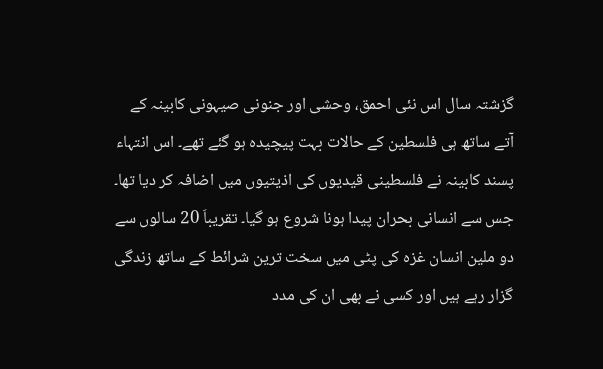گزشتہ سال اس نئی احمق، وحشی اور جنونی صیہونی کابینہ کے آتے ساتھ ہی فلسطین کے حالات بہت پیچیدہ ہو گئے تھے۔ اس انتہاء پسند کابینہ نے فلسطینی قیدیوں کی اذیتیوں میں اضافہ کر دیا تھا۔ جس سے انسانی بحران پیدا ہونا شروع ہو گیا۔ تقریباَ 20 سالوں سے دو ملین انسان غزہ کی پٹی میں سخت ترین شرائط کے ساتھ زندگی گزار رہے ہیں اور کسی نے بھی ان کی مدد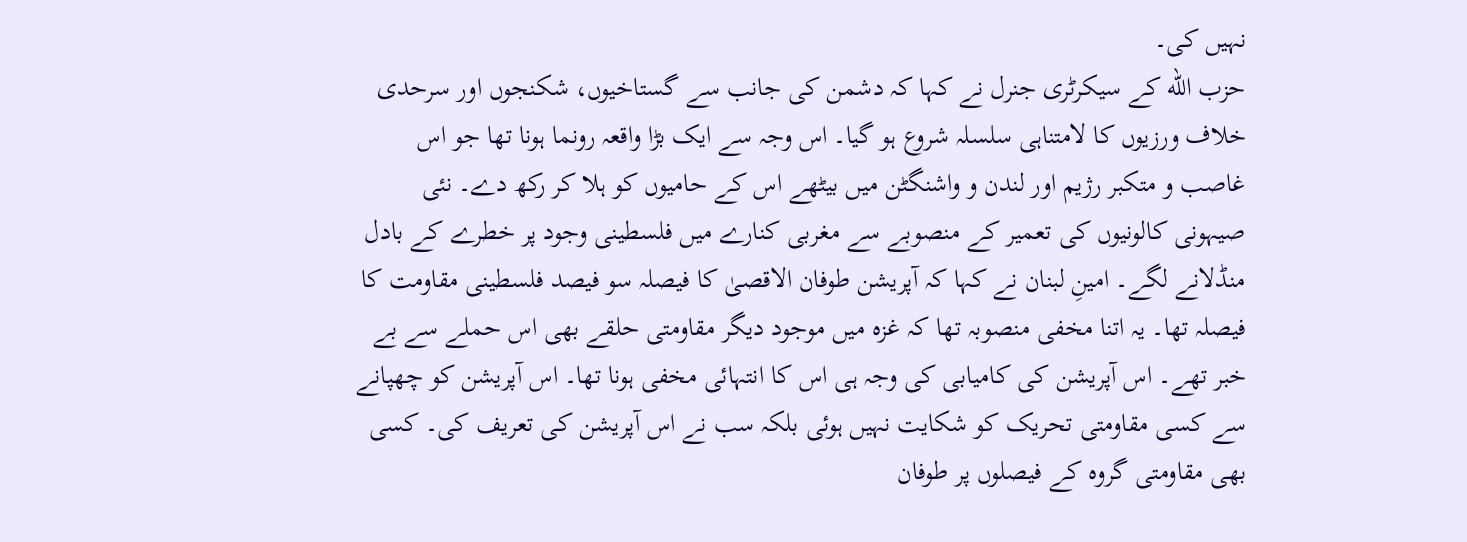نہیں کی۔
حزب الله کے سیکرٹری جنرل نے کہا کہ دشمن کی جانب سے گستاخیوں، شکنجوں اور سرحدی خلاف ورزیوں کا لامتناہی سلسلہ شروع ہو گیا۔ اس وجہ سے ایک بڑا واقعہ رونما ہونا تھا جو اس غاصب و متکبر رژیم اور لندن و واشنگٹن میں بیٹھے اس کے حامیوں کو ہلا کر رکھ دے۔ نئی صیہونی کالونیوں کی تعمیر کے منصوبے سے مغربی کنارے میں فلسطینی وجود پر خطرے کے بادل منڈلانے لگے۔ امینِ لبنان نے کہا کہ آپریشن طوفان الاقصیٰ کا فیصلہ سو فیصد فلسطینی مقاومت کا فیصلہ تھا۔ یہ اتنا مخفی منصوبہ تھا کہ غزہ میں موجود دیگر مقاومتی حلقے بھی اس حملے سے بے خبر تھے۔ اس آپریشن کی کامیابی کی وجہ ہی اس کا انتہائی مخفی ہونا تھا۔ اس آپریشن کو چھپانے سے کسی مقاومتی تحریک کو شکایت نہیں ہوئی بلکہ سب نے اس آپریشن کی تعریف کی۔ کسی بھی مقاومتی گروہ کے فیصلوں پر طوفان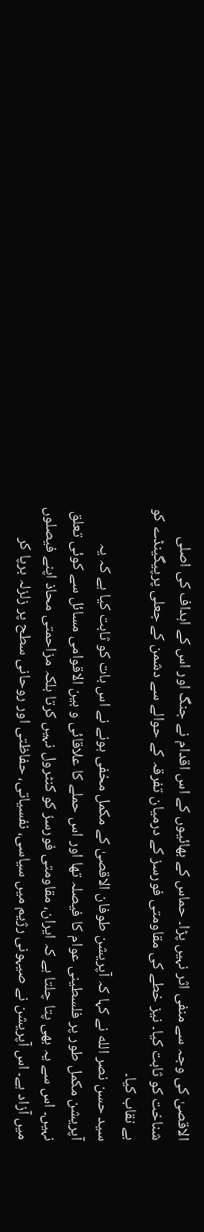الاقصیٰ کی وجہ سے منفی اثر نہیں پڑا۔ حماس کے بھائیوں کے اس اقدام نے جنگ اور اس کے اہداف کی اصلی شناخت کو ثابت کیا۔ نیز خطے کی مقاومتی فورسز کے درمیان تفرقہ کے حوالے سے دشمن کے جعلی پرپیگینڈے کو بے نقاب کیا۔
سید حسن نصر الله نے کہا کہ آپریشن طوفان الاقصیٰ کے مکمل مخفی ہونے نے اس بات کو ثابت کیا ہے کہ یہ آپریشن مکمل طور پر فلسطینی عوام کا فیصلہ تھا اور اس حملے کا علاقائی و بین الاقوامی مسائل سے کوئی تعلق نہیں۔ اس سے یہ بھی پتا چلتا ہے کہ ایران، مقاومتی فورسز کو کنٹرول نہیں کرتا بلکہ مزاحمتی محاذ اپنے فیصلوں میں آزاد ہے۔ اس آپریشن نے صیہونی رژیم میں سیاسی، نفسیاتی، حفاظتی اور روحانی سطح پر زلزلہ برپا کر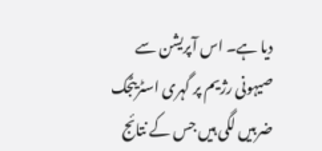دیا ہے۔ اس آپریشن سے صیہونی رژیم پر گہری اسٹریٹجک ضربیں لگی ہیں جس کے نتائج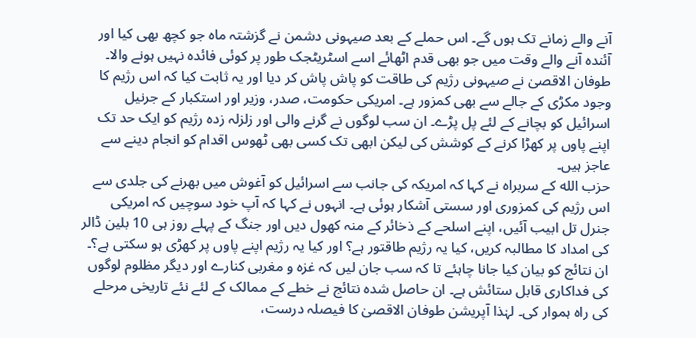آنے والے زمانے تک ہوں گے۔ اس حملے کے بعد صیہونی دشمن نے گزشتہ ماہ جو کچھ بھی کیا اور آئندہ آنے والے وقت میں جو بھی قدم اٹھائے اسے اسٹریٹجک طور پر کوئی فائدہ نہیں ہونے والا۔ طوفان الاقصیٰ نے صیہونی رژیم کی طاقت کو پاش پاش کر دیا اور یہ ثابت کیا کہ اس رژیم کا وجود مکڑی کے جالے سے بھی کمزور ہے۔ امریکی حکومت، صدر، وزیر اور استکبار کے جرنیل اسرائیل کو بچانے کے لئے پل پڑے۔ ان سب لوگوں نے گرنے والی اور زلزلہ زدہ رژیم کو ایک حد تک اپنے پاوں پر کھڑا کرنے کے کوشش کی لیکن ابھی تک کسی بھی ٹھوس اقدام کو انجام دینے سے عاجز ہیں۔
حزب الله کے سربراہ نے کہا کہ امریکہ کی جانب سے اسرائیل کو آغوش میں بھرنے کی جلدی سے اس رژیم کی کمزوری اور سستی آشکار ہوئی ہے۔ انہوں نے کہا کہ آپ خود سوچیں کہ امریکی جنرل تل ابیب آئیں، اپنے اسلحے کے ذخائر کے منہ کھول دیں اور جنگ کے پہلے روز ہی 10 بلین ڈالر کی امداد کا مطالبہ کریں، کیا یہ رژیم طاقتور ہے؟ اور کیا یہ رژیم اپنے پاوں پر کھڑی ہو سکتی ہے؟۔ ان نتائج کو بیان کیا جانا چاہئے تا کہ سب جان لیں کہ غزہ و مغربی کنارے اور دیگر مظلوم لوگوں کی فداکاری قابل ستائش ہے۔ ان حاصل شدہ نتائج نے خطے کے ممالک کے لئے نئے تاریخی مرحلے کی راہ ہموار کی۔ لہٰذا آپریشن طوفان الاقصیٰ کا فیصلہ درست،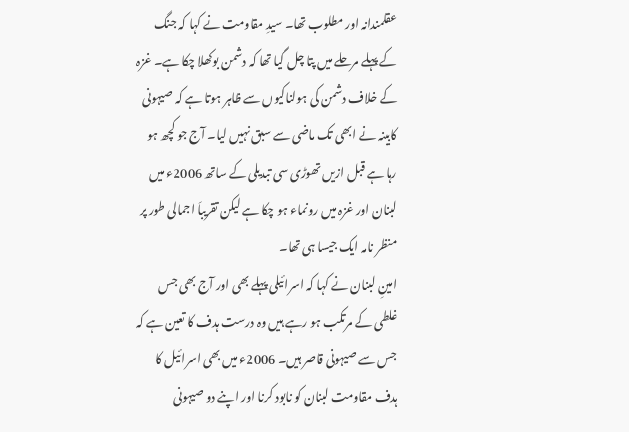عقلمندانہ اور مطلوب تھا۔ سیدِ مقاومت نے کہا کہ جنگ کے پہلے مرحلے میں پتا چل گیا تھا کہ دشمن بوکھلا چکا ہے۔ غزہ کے خلاف دشمن کی ہولناکیوں سے ظاہر ہوتا ہے کہ صیہونی کابینہ نے ابھی تک ماضی سے سبق نہیں لیا۔ آج جو کچھ ہو رہا ہے قبل ازیں تھوڑی سی تبدیلی کے ساتھ 2006ء میں لبنان اور غزہ میں رونماء ہو چکا ہے لیکن تقریباَ اجمالی طور پر منظر نامہ ایک جیسا ہی تھا۔
امینِ لبنان نے کہا کہ اسرائیلی پہلے بھی اور آج بھی جس غلطی کے مرتکب ہو رہے ہیں وہ درست ہدف کا تعین ہے کہ جس سے صیہونی قاصر ہیں۔ 2006ء میں بھی اسرائیل کا ہدف مقاومت لبنان کو نابود کرنا اور اپنے دو صیہونی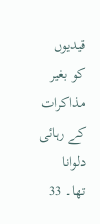قیدیوں کو بغیر مذاکرات کے رہائی دلوانا تھا۔ 33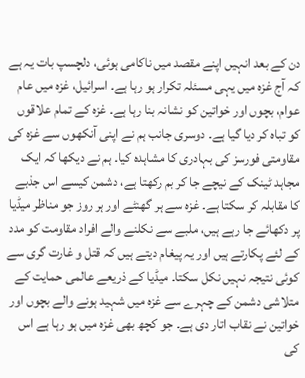دن کے بعد انہیں اپنے مقصد میں ناکامی ہوئی، دلچسپ بات یہ ہے کہ آج غزہ میں یہی مسئلہ تکرار ہو رہا ہے۔ اسرائیل، غزہ میں عام عوام، بچوں اور خواتین کو نشانہ بنا رہا ہے۔ غزہ کے تمام علاقوں کو تباہ کر دیا گیا ہے۔ دوسری جانب ہم نے اپنی آنکھوں سے غزہ کی مقاومتی فورسز کی بہادری کا مشاہدہ کیا۔ ہم نے دیکھا کہ ایک مجاہد ٹینک کے نیچے جا کر بم رکھتا ہے، دشمن کیسے اس جذبے کا مقابلہ کر سکتا ہے۔ غزہ سے ہر گھنٹے اور ہر روز جو مناظر میڈیا پر دکھائے جا رہے ہیں، ملبے سے نکلنے والے افراد مقاومت کو مدد کے لئے پکارتے ہیں اور یہ پیغام دیتے ہیں کہ قتل و غارت گری سے کوئی نتیجہ نہیں نکل سکتا۔ میڈیا کے ذریعے عالمی حمایت کے متلاشی دشمن کے چہرے سے غزہ میں شہید ہونے والے بچوں اور خواتین نے نقاب اتار دی ہے۔ جو کچھ بھی غزہ میں ہو رہا ہے اس کی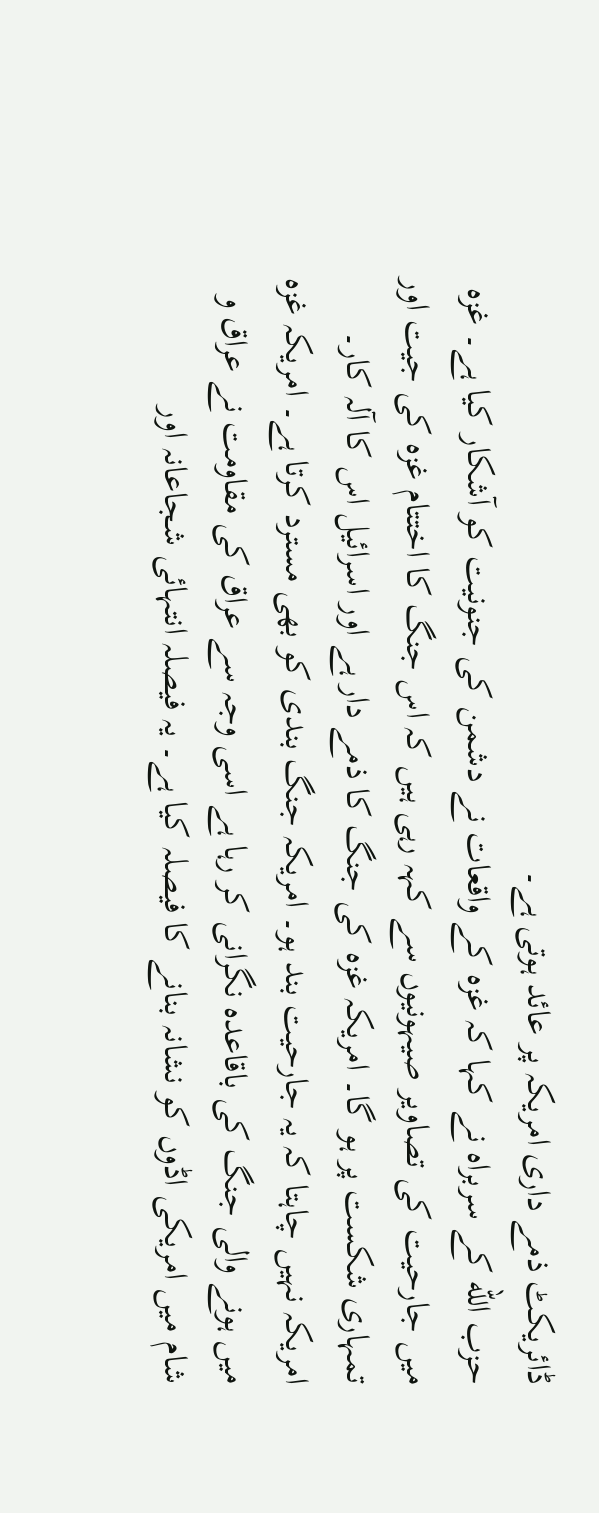ڈائریکٹ ذمے داری امریکہ پر عائد ہوتی ہے۔
حزب الله کے سربراہ نے کہا کہ غزہ کے واقعات نے دشمن کی جنونیت کو آشکار کیا ہے۔ غزہ میں جارحیت کی تصاویر صیہونیوں سے کہہ رہی ہیں کہ اس جنگ کا اختتام غزہ کی جیت اور تمہاری شکست پر ہو گا۔ امریکہ غزہ کی جنگ کا ذمے دار ہے اور اسرائیل اس کا آلہ کار۔ امریکہ نہیں چاہتا کہ یہ جارحیت بند ہو۔ امریکہ جنگ بندی کو بھی مسترد کرتا ہے۔ امریکہ غزہ میں ہونے والی جنگ کی باقاعدہ نگرانی کر رہا ہے اسی وجہ سے عراق کی مقاومت نے عراق و شام میں امریکی اڈوں کو نشانہ بنانے کا فیصلہ کیا ہے۔ یہ فیصلہ انتہائی شجاعانہ اور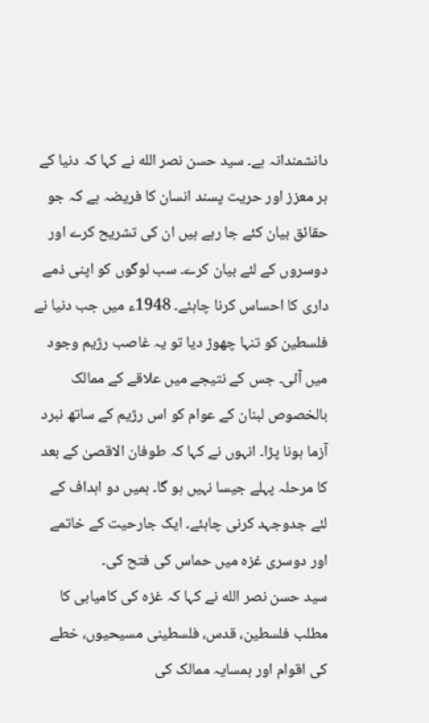دانشمندانہ ہے۔ سید حسن نصر الله نے کہا کہ دنیا کے ہر معزز اور حریت پسند انسان کا فریضہ ہے کہ جو حقائق بیان کئے جا رہے ہیں ان کی تشریح کرے اور دوسروں کے لئے بیان کرے۔ سب لوگوں کو اپنی ذمے داری کا احساس کرنا چاہئے۔ 1948ء میں جب دنیا نے فلسطین کو تنہا چھوڑ دیا تو یہ غاصب رژیم وجود میں آئی۔ جس کے نتیجے میں علاقے کے ممالک بالخصوص لبنان کے عوام کو اس رژیم کے ساتھ نبرد آزما ہونا پڑا۔ انہوں نے کہا کہ طوفان الاقصیٰ کے بعد کا مرحلہ پہلے جیسا نہیں ہو گا۔ ہمیں دو اہداف کے لئے جدوجہد کرنی چاہئے۔ ایک جارحیت کے خاتمے اور دوسری غزہ میں حماس کی فتح کی۔
سید حسن نصر الله نے کہا کہ غزہ کی کامیابی کا مطلب فلسطین، قدس، فلسطینی مسیحیوں، خطے کی اقوام اور ہمسایہ ممالک کی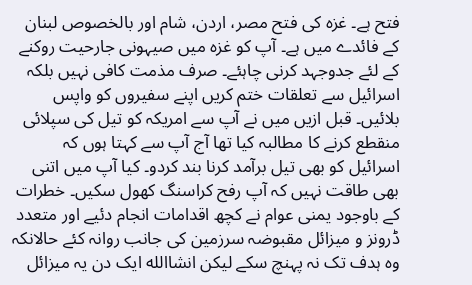فتح ہے۔ غزہ کی فتح مصر، اردن، شام اور بالخصوص لبنان کے فائدے میں ہے۔ آپ کو غزہ میں صیہونی جارحیت روکنے کے لئے جدوجہد کرنی چاہئے۔ صرف مذمت کافی نہیں بلکہ اسرائیل سے تعلقات ختم کریں اپنے سفیروں کو واپس بلائیں۔ قبل ازیں میں نے آپ سے امریکہ کو تیل کی سپلائی منقطع کرنے کا مطالبہ کیا تھا آج آپ سے کہتا ہوں کہ اسرائیل کو بھی تیل برآمد کرنا بند کردو۔ کیا آپ میں اتنی بھی طاقت نہیں کہ آپ رفح کراسنگ کھول سکیں۔ خطرات کے باوجود یمنی عوام نے کچھ اقدامات انجام دئیے اور متعدد ڈرونز و میزائل مقبوضہ سرزمین کی جانب روانہ کئے حالانکہ وہ ہدف تک نہ پہنچ سکے لیکن انشاالله ایک دن یہ میزائل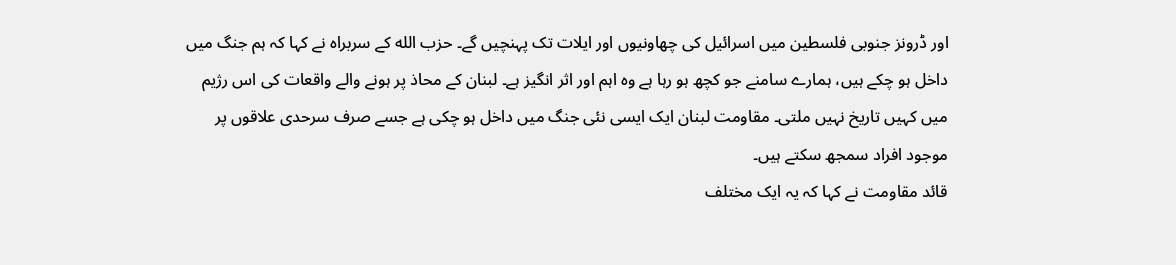اور ڈرونز جنوبی فلسطین میں اسرائیل کی چھاونیوں اور ایلات تک پہنچیں گے۔ حزب الله کے سربراہ نے کہا کہ ہم جنگ میں داخل ہو چکے ہیں، ہمارے سامنے جو کچھ ہو رہا ہے وہ اہم اور اثر انگیز ہے۔ لبنان کے محاذ پر ہونے والے واقعات کی اس رژیم میں کہیں تاریخ نہیں ملتی۔ مقاومت لبنان ایک ایسی نئی جنگ میں داخل ہو چکی ہے جسے صرف سرحدی علاقوں پر موجود افراد سمجھ سکتے ہیں۔
قائد مقاومت نے کہا کہ یہ ایک مختلف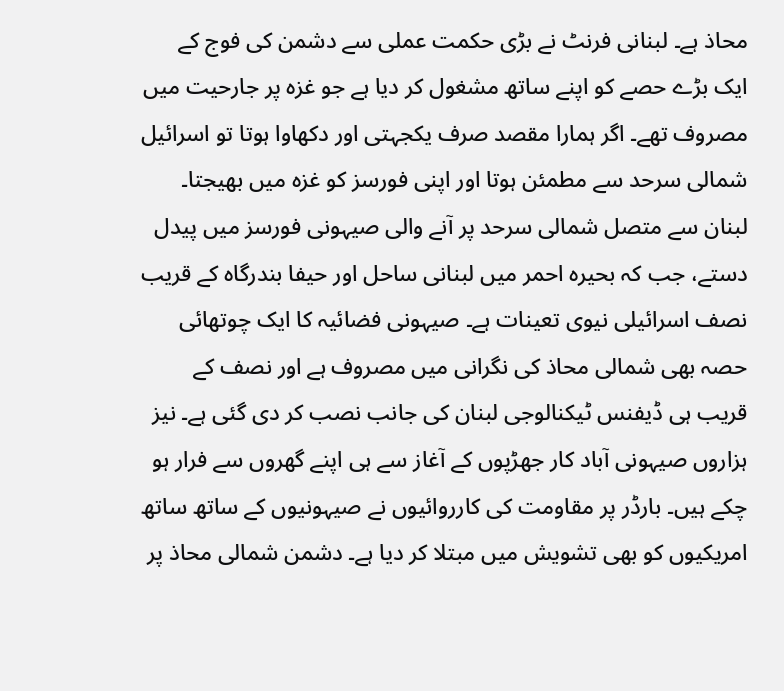محاذ ہے۔ لبنانی فرنٹ نے بڑی حکمت عملی سے دشمن کی فوج کے ایک بڑے حصے کو اپنے ساتھ مشغول کر دیا ہے جو غزہ پر جارحیت میں مصروف تھے۔ اگر ہمارا مقصد صرف یکجہتی اور دکھاوا ہوتا تو اسرائیل شمالی سرحد سے مطمئن ہوتا اور اپنی فورسز کو غزہ میں بھیجتا۔ لبنان سے متصل شمالی سرحد پر آنے والی صیہونی فورسز میں پیدل دستے، جب کہ بحیرہ احمر میں لبنانی ساحل اور حیفا بندرگاہ کے قریب نصف اسرائیلی نیوی تعینات ہے۔ صیہونی فضائیہ کا ایک چوتھائی حصہ بھی شمالی محاذ کی نگرانی میں مصروف ہے اور نصف کے قریب ہی ڈیفنس ٹیکنالوجی لبنان کی جانب نصب کر دی گئی ہے۔ نیز ہزاروں صیہونی آباد کار جھڑپوں کے آغاز سے ہی اپنے گھروں سے فرار ہو چکے ہیں۔ بارڈر پر مقاومت کی کارروائیوں نے صیہونیوں کے ساتھ ساتھ امریکیوں کو بھی تشویش میں مبتلا کر دیا ہے۔ دشمن شمالی محاذ پر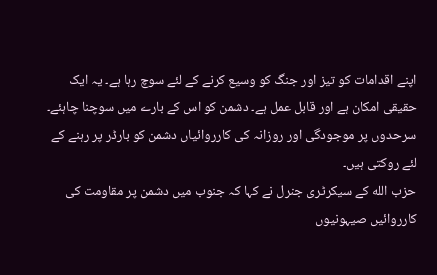اپنے اقدامات کو تیز اور جنگ کو وسیع کرنے کے لئے سوچ رہا ہے۔ یہ ایک حقیقی امکان ہے اور قابل عمل ہے۔ دشمن کو اس کے بارے میں سوچنا چاہئے۔ سرحدوں پر موجودگی اور روزانہ کی کارروائیاں دشمن کو بارڈر پر رہنے کے لئے روکتی ہیں۔
حزب الله کے سیکرٹری جنرل نے کہا کہ جنوب میں دشمن پر مقاومت کی کارروائیں صیہونیوں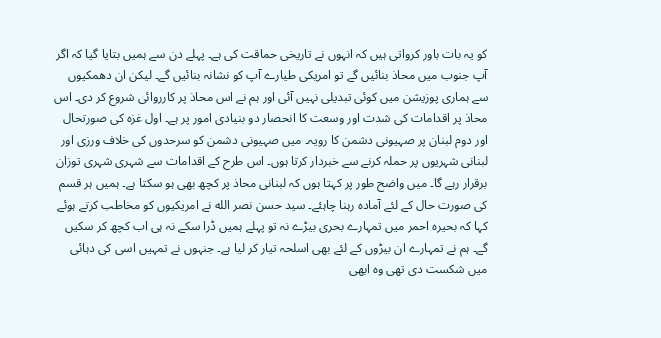کو یہ بات باور کرواتی ہیں کہ انہوں نے تاریخی حماقت کی ہے۔ پہلے دن سے ہمیں بتایا گیا کہ اگر آپ جنوب میں محاذ بنائیں گے تو امریکی طیارے آپ کو نشانہ بنائیں گے۔ لیکن ان دھمکیوں سے ہماری پوزیشن میں کوئی تبدیلی نہیں آئی اور ہم نے اس محاذ پر کارروائی شروع کر دی۔ اس محاذ پر اقدامات کی شدت اور وسعت کا انحصار دو بنیادی امور پر ہے۔ اول غزہ کی صورتحال اور دوم لبنان پر صہیونی دشمن کا رویہ۔ میں صہیونی دشمن کو سرحدوں کی خلاف ورزی اور لبنانی شہریوں پر حملہ کرنے سے خبردار کرتا ہوں۔ اس طرح کے اقدامات سے شہری شہری توزان برقرار رہے گا۔ میں واضح طور پر کہتا ہوں کہ لبنانی محاذ پر کچھ بھی ہو سکتا ہے۔ ہمیں ہر قسم کی صورت حال کے لئے آمادہ رہنا چاہئے۔ سید حسن نصر الله نے امریکیوں کو مخاطب کرتے ہوئے کہا کہ بحیرہ احمر میں تمہارے بحری بیڑے نہ تو پہلے ہمیں ڈرا سکے نہ ہی اب کچھ کر سکیں گے۔ ہم نے تمہارے ان بیڑوں کے لئے بھی اسلحہ تیار کر لیا ہے۔ جنہوں نے تمہیں اسی کی دہائی میں شکست دی تھی وہ ابھی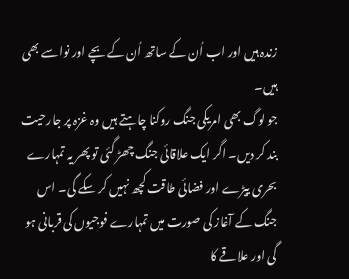زندہ ہیں اور اب اُن کے ساتھ اُن کے بچے اور نواسے بھی ہیں۔
جو لوگ بھی امریکی جنگ روکنا چاہتے ہیں وہ غزہ پر جارحیت بند کر دیں۔ اگر ایک علاقائی جنگ چھڑ گئی تو پھر یہ تمہارے بحری ییڑے اور فضائی طاقت کچھ نہیں کر سکے گی۔ اس جنگ کے آغاز کی صورت میں تمہارے فوجیوں کی قربانی ہو گی اور علاقے کا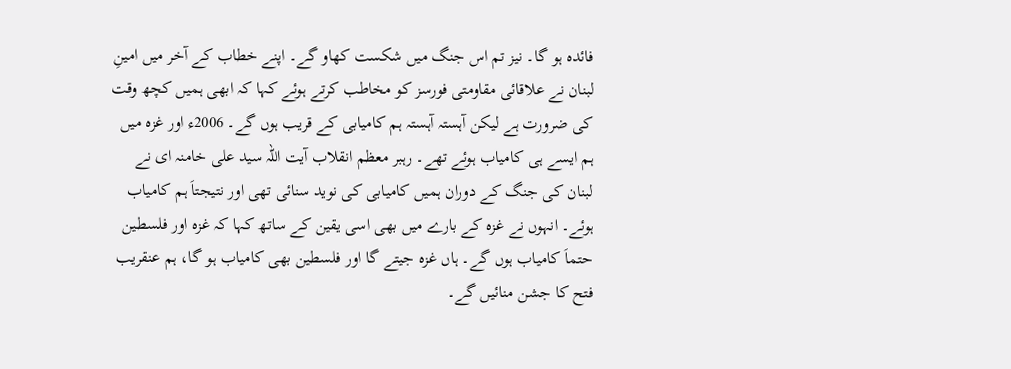فائدہ ہو گا۔ نیز تم اس جنگ میں شکست کھاو گے۔ اپنے خطاب کے آخر میں امینِ لبنان نے علاقائی مقاومتی فورسز کو مخاطب کرتے ہوئے کہا کہ ابھی ہمیں کچھ وقت کی ضرورت ہے لیکن آہستہ آہستہ ہم کامیابی کے قریب ہوں گے۔ 2006ء اور غزہ میں ہم ایسے ہی کامیاب ہوئے تھے۔ رہبر معظم انقلاب آیت اللہ سید علی خامنہ ای نے لبنان کی جنگ کے دوران ہمیں کامیابی کی نوید سنائی تھی اور نتیجتاَ ہم کامیاب ہوئے۔ انہوں نے غزہ کے بارے میں بھی اسی یقین کے ساتھ کہا کہ غزہ اور فلسطین حتماَ کامیاب ہوں گے۔ ہاں غزہ جیتے گا اور فلسطین بھی کامیاب ہو گا، ہم عنقریب فتح کا جشن منائیں گے۔